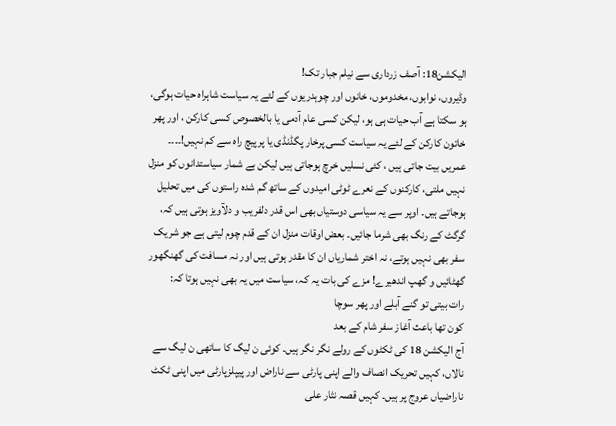الیکشن18: آصف زرداری سے نیلم جبار تک!
وڈیروں، نوابوں، مخدوموں، خانوں اور چوہدریوں کے لئے یہ سیاست شاہراہ حیات ہوگی، ہو سکتا ہے آب حیات ہی ہو، لیکن کسی عام آدمی یا بالخصوص کسی کارکن ، اور پھر خاتون کارکن کے لئے یہ سیاست کسی پرخار پگڈنڈی یا پرپیچ راہ سے کم نہیں!۔۔۔۔ عمریں بیت جاتی ہیں ، کئی نسلیں خرچ ہوجاتی ہیں لیکن بے شمار سیاستدانوں کو منزل نہیں ملتی، کارکنوں کے نعرے ٹوٹی امیدوں کے ساتھ گم شدہ راستوں کی میں تحلیل ہوجاتے ہیں۔ اوپر سے یہ سیاسی دوستیاں بھی اس قدر دلفریب و دلآویز ہوتی ہیں کہ، گرگٹ کے رنگ بھی شرما جائیں۔ بعض اوقات منزل ان کے قدم چوم لیتی ہے جو شریک سفر بھی نہیں ہوتے، نہ اختر شماریاں ان کا مقدر ہوتی ہیں اور نہ مسافت کی گھنگھور گھٹائیں و گھپ اندھیرے! مزے کی بات یہ کہ، سیاست میں یہ بھی نہیں ہوتا کہ:
رات بیتی تو گنے آبلے اور پھر سوچا
کون تھا باعث آغاز سفر شام کے بعد
آج الیکشن 18 کی ٹکٹوں کے رولے نگر نگر ہیں۔ کوئی ن لیگ کا ساتھی ن لیگ سے نالاں، کہیں تحریک انصاف والے اپنی پارٹی سے ناراض اور پیپلزپارٹی میں اپنی ٹکٹ ناراضیاں عروج پر ہیں۔ کہیں قصہ نثار علی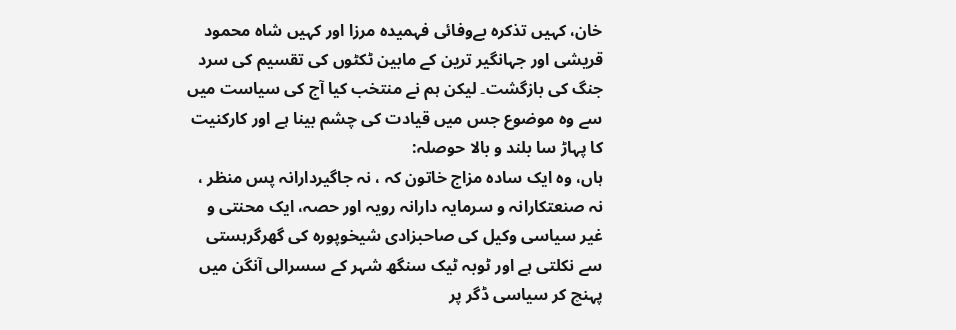خان، کہیں تذکرہ بےوفائی فہمیدہ مرزا اور کہیں شاہ محمود قریشی اور جہانگیر ترین کے مابین ٹکٹوں کی تقسیم کی سرد جنگ کی بازگشت۔ لیکن ہم نے منتخب کیا آج کی سیاست میں سے وہ موضوع جس میں قیادت کی چشم بینا ہے اور کارکنیت کا پہاڑ سا بلند و بالا حوصلہ:
ہاں، وہ ایک سادہ مزاج خاتون کہ ، نہ جاگیردارانہ پس منظر ، نہ صنعتکارانہ و سرمایہ دارانہ رویہ اور حصہ، ایک محنتی و غیر سیاسی وکیل کی صاحبزادی شیخوپورہ کی گھرگرہستی سے نکلتی ہے اور ٹوبہ ٹیک سنگھ شہر کے سسرالی آنگن میں پہنچ کر سیاسی ڈگر پر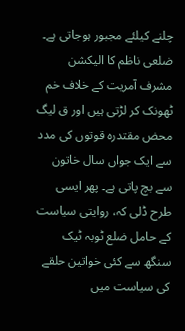چلنے کیلئے مجبور ہوجاتی ہے۔ ضلعی ناظم کا الیکشن مشرف آمریت کے خلاف خم ٹھونک کر لڑتی ہیں اور ق لیگ محض مقتدرہ قوتوں کی مدد سے ایک جواں سال خاتون سے بچ پاتی ہے۔ پھر ایسی طرح ڈلی کہ، روایتی سیاست کے حامل ضلع ٹوبہ ٹیک سنگھ سے کئی خواتین حلقے کی سیاست میں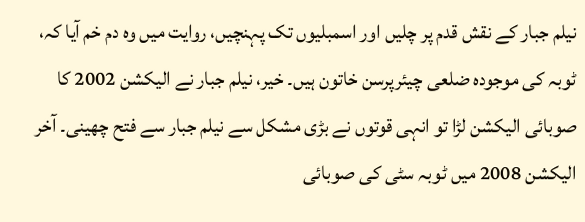نیلم جبار کے نقش قدم پر چلیں اور اسمبلیوں تک پہنچیں، روایت میں وہ دم خم آیا کہ، ٹوبہ کی موجودہ ضلعی چیئرپرسن خاتون ہیں۔ خیر، نیلم جبار نے الیکشن 2002 کا صوبائی الیکشن لڑا تو انہی قوتوں نے بڑی مشکل سے نیلم جبار سے فتح چھینی۔ آخر الیکشن 2008 میں ٹوبہ سٹی کی صوبائی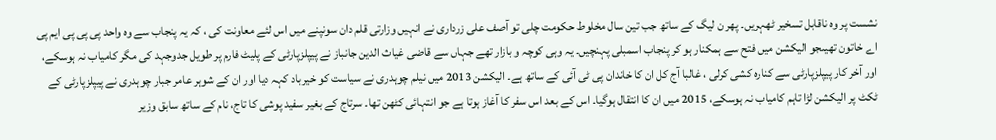نشست پر وہ ناقابل تسخیر ٹھہریں۔ پھر ن لیگ کے ساتھ جب تین سال مخلوط حکومت چلی تو آصف علی زرداری نے انہیں وزارتی قلم دان سونپنے میں اس لئے معاونت کی ، کہ یہ پنجاب سے وہ واحد پی پی پی ایم پی اے خاتون تھیںجو الیکشن میں فتح سے ہمکنار ہو کر پنجاب اسمبلی پہنچیں۔ یہ وہی کوچہ و بازار تھے جہاں سے قاضی غیاث الدین جانباز نے پیپلزپارٹی کے پلیٹ فارم پر طویل جدوجہد کی مگر کامیاب نہ ہوسکے، اور آخر کار پیپلزپارٹی سے کنارہ کشی کرلی ، غالبا آج کل ان کا خاندان پی ٹی آئی کے ساتھ ہے۔ الیکشن 2013 میں نیلم چوہدری نے سیاست کو خیرباد کہہ دیا اور ان کے شوہر عامر جبار چوہدری نے پیپلزپارٹی کے ٹکٹ پر الیکشن لڑا تاہم کامیاب نہ ہوسکے، 2015 میں ان کا انتقال ہوگیا۔ اس کے بعد اس سفر کا آغاز ہوتا ہے جو انتہائی کٹھن تھا۔ سرتاج کے بغیر سفید پوشی کا تاج، نام کے ساتھ سابق وزیر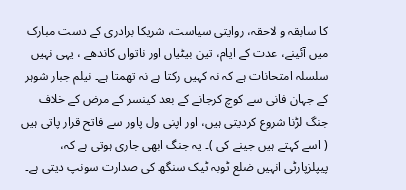کا سابقہ و لاحقہ، روایتی سیاست، شریکا برادری کے دست مبارک میں آئینے، عدت کے ایام، تین بیٹیاں اور ناتواں کاندھے ، یہی نہیں سلسلہ امتحانات ہے کہ نہ کہیں رکتا ہے نہ تھمتا ہے۔ نیلم جبار شوہر کے جہان فانی سے کوچ کرجانے کے بعد کینسر کے مرض کے خلاف جنگ لڑنا شروع کردیتی ہیں، اور اپنی ول پاور سے فاتح قرار پاتی ہیں ( اسے کہتے ہیں جینے کی )۔ یہ جنگ ابھی جاری ہوتی ہے کہ، پیپلزپارٹی انہیں ضلع ٹوبہ ٹیک سنگھ کی صدارت سونپ دیتی ہے۔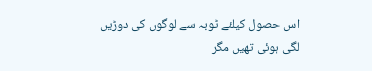اس حصول کیلئے ٹوبہ سے لوگوں کی دوڑیں لگی ہوئی تھیں مگر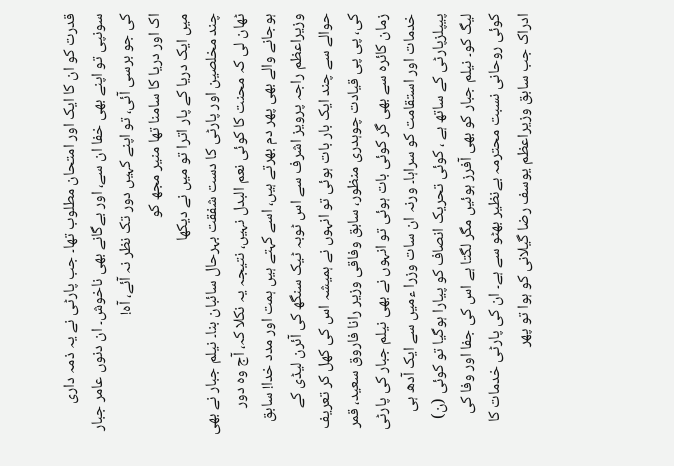قدرت کو ان کا ایک اور امتحان مطلوب تھا۔ جب پارٹی نے یہ ذمہ داری سونپی تو اپنے بھی خفا ان سے، اور بےگانے بھی ناخوش۔ ان دنوں عامر جبار کی جو برسی آئی، تو اپنے کہیں دور تک نظر نہ آئے، آہ!
اک اور دریا کا سامنا تھا منیر مجھ کو
میں ایک دریا کے پار اترا تو میں نے دیکھا
چند مخلصین اور پارٹی کا دست شفقت بہرحال سائبان بنا۔ نیلم جبار نے بھی ٹھان لی کہ محنت کا کوئی نعم البدل نہیں، نتیجہ یہ نکلا کہ، آج وہ دور ہوجانے والے بھی پھر دم بھرتے ہیں، اسے کہتے ہیں ہمت اور مدد خدا! سابق وزیراعظم راجہ پرویز اشرف سے اس ٹوبہ ٹیک سنگھ کی آئرن لیڈی کے حوالے سے چند ایک بار بات ہوئی تو انہوں نے ہمیشہ اس کی کھل کر تعریف کی، پی پی قیادت چوہدری منظور، سابق وفاقی وزیر رانا فاروق سعید، قمر زمان کائرہ سے بھی گر کوئی بات ہوئی تو انہوں نے بھی نیلم جبار کی پارٹی خدمات اور استقامت کو سراہا۔ ورنہ ان سات وزرا ءمیں سے ایک آدھ ہی پیپلزپارٹی کے ساتھ ہے ، کوئی تحریک انصاف کو پیارا ہوگیا تو کوئی (ن) لیگ کو۔ نیلم جبار کو بھی آفرز ہوئیں مگر لگتا ہے اس کی جفا اور وفا کی کوئی روحانی نسبت محترمہ بےنظیر بھٹو سے ہے۔ ان کی پارٹی خدمات کا ادراک جب سابق وزیراعظم یوسف رضا گیلانی کو ہوا تو پھر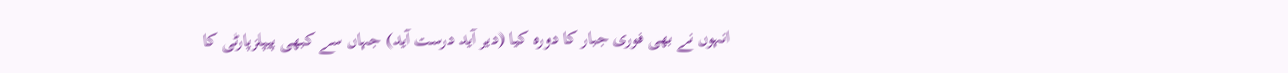انہوں نے بھی فوری جبار کا دورہ کیا (دیر آید درست آید) جہاں سے کبھی پیپلزپارٹی کا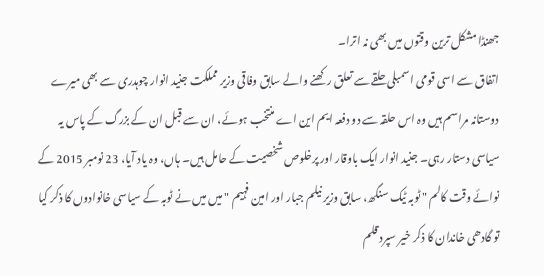جھنڈا مشکل ترین وقتوں میں بھی نہ اترا۔
اتفاق سے اسی قومی اسمبلی حلقے سے تعلق رکھنے والے سابق وفاقی وزیر مملکت جنید انوار چوہدری سے بھی میرے دوستانہ مراسم ہیں وہ اس حلقہ سے دو دفعہ ایم این اے منتخب ہوئے، ان سے قبل ان کے بزرگ کے پاس یہ سیاسی دستار رہی۔ جنید انوار ایک باوقار اور پرخلوص شخصیت کے حامل ہیں۔ ہاں، وہ یاد آیا، 23 نومبر 2015 کے نوائے وقت کالم " ٹوبہ ٹیک سنگھ، سابق وزیر نیلم جبار اور امین فہیم " میں میں نے ٹوبہ کے سیاسی خانوادوں کا ذکر کیا تو گادھی خاندان کا ذکر خیر سپرد قلم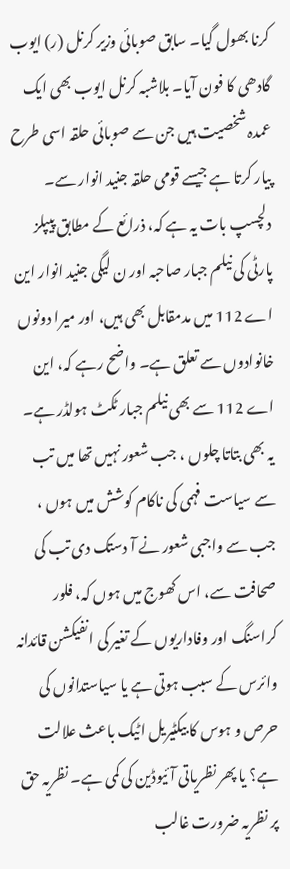کرنا بھول گیا۔ سابق صوبائی وزیر کرنل (ر) ایوب گادھی کا فون آیا۔ بلاشبہ کرنل ایوب بھی ایک عمدہ شخصیت ہیں جن سے صوبائی حلقہ اسی طرح پیار کرتا ہے جیسے قومی حلقہ جنید انوار سے۔ دلچسپ بات یہ ہے کہ، ذرائع کے مطابق پیپلز پارٹی کی نیلم جبار صاحبہ اور ن لیگی جنید انوار این اے 112 میں مدمقابل بھی ہیں، اور میرا دونوں خانوادوں سے تعلق ہے۔ واضح رہے کہ، این اے 112 سے بھی نیلم جبار ٹکٹ ہولڈر ہے۔
یہ بھی بتاتا چلوں ، جب شعور نہیں تھا میں تب سے سیاست فہمی کی ناکام کوشش میں ہوں ، جب سے واجبی شعور نے آ دستک دی تب کی صحافت سے، اس کھوج میں ہوں کہ، فلور کراسنگ اور وفاداریوں کے تغیر کی انفیکشن قائدانہ وائرس کے سبب ہوتی ہے یا سیاستدانوں کی حرص و ہوس کا بیکٹیریل اٹیک باعث علالت ہے؟ یا پھر نظریاتی آئیوڈین کی کمی ہے۔ نظریہ حق پر نظریہ ضرورت غالب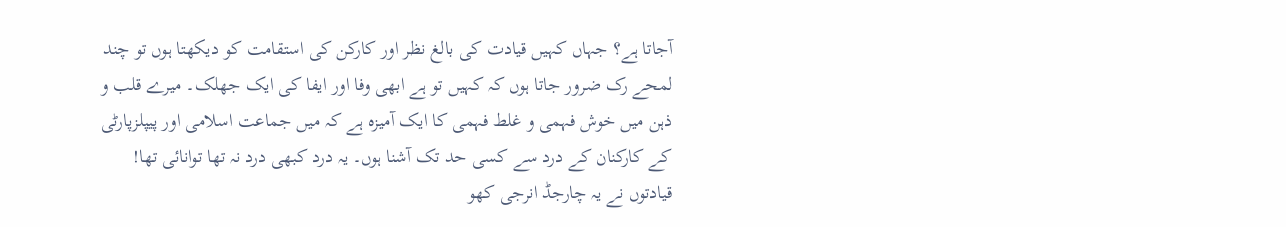آجاتا ہے؟ جہاں کہیں قیادت کی بالغ نظر اور کارکن کی استقامت کو دیکھتا ہوں تو چند لمحے رک ضرور جاتا ہوں کہ کہیں تو ہے ابھی وفا اور ایفا کی ایک جھلک۔ میرے قلب و ذہن میں خوش فہمی و غلط فہمی کا ایک آمیزہ ہے کہ میں جماعت اسلامی اور پیپلزپارٹی کے کارکنان کے درد سے کسی حد تک آشنا ہوں۔ یہ درد کبھی درد نہ تھا توانائی تھا! قیادتوں نے یہ چارجڈ انرجی کھو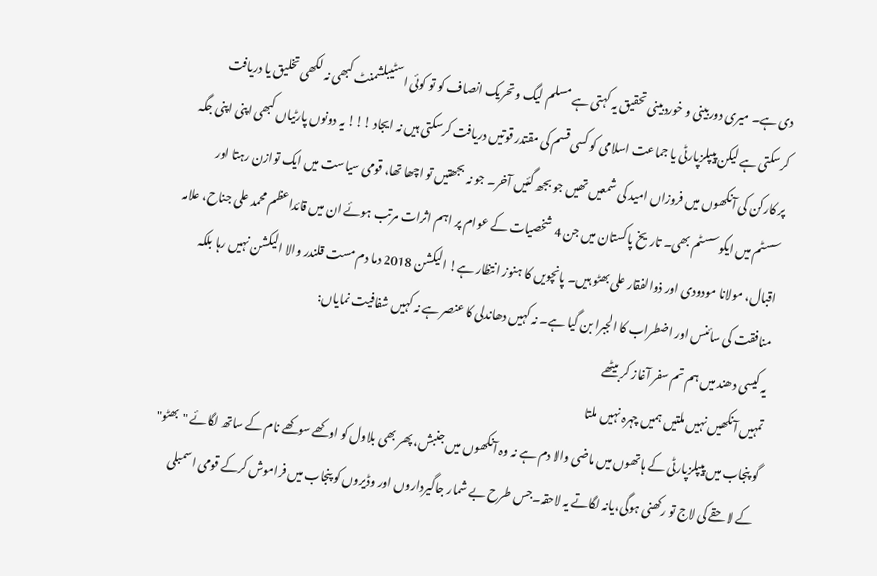دی ہے۔ میری دوربینی و خوردبینی تحقیق یہ کہتی ہے مسلم لیگ و تحریک انصاف کو تو کوئی اسٹیبلشمنٹ کبھی نہ لکھی تخلیق یا دریافت کرسکتی ہے لیکن پیپلزپارٹی یا جماعت اسلامی کو کسی قسم کی مقتدر قوتیں دریافت کرسکتی ہیں نہ ایجاد !!! یہ دونوں پارٹیاں کبھی اپنی اپنی جگہ پر کارکن کی آنکھوں میں فروزاں امید کی شمعیں تھیں جو بجھ گئیں آخر۔ جو نہ بجھتیں تو اچھا تھا، قومی سیاست میں ایک توازن رہتا اور سسٹم میں ایکوسسٹم بھی۔ تاریخ پاکستان میں جن 4 شخصیات کے عوام پر اہم اثرات مرتب ہوئے ان میں قائداعظم محمد علی جناح، علامہ اقبال، مولانا مودودی اور ذوالفقار علی بھٹو ہیں۔ پانچویں کا ہنوز انتظار ہے! الیکشن 2018 دما دم مست قلندر والا الیکشن نہیں رہا بلکہ منافقت کی سائنس اور اضطراب کا الجبرا بن گیا ہے۔ نہ کہیں دھاندلی کا عنصر ہے نہ کہیں شفافیت نمایاں:
یہ کیسی دھند میں ہم تم سفر آغاز کر بیٹھے
تمہیں آنکھیں نہیں ملتیں ہمیں چہرہ نہیں ملتا
گو پنجاب میں پیپلزپارٹی کے ہاتھوں میں ماضی والا دم ہے نہ وہ آنکھوں میں جنبش، پھر بھی بلاول کو اوکھے سوکھے نام کے ساتھ لگائے "بھٹو" کے لاحقے کی لاج تو رکھنی ہوگی،یانہ لگاتے یہ لاحقہ۔جس طرح بے شمار جاگیرداروں اور وڈیروں کو پنجاب میں فراموش کرکے قومی اسمبلی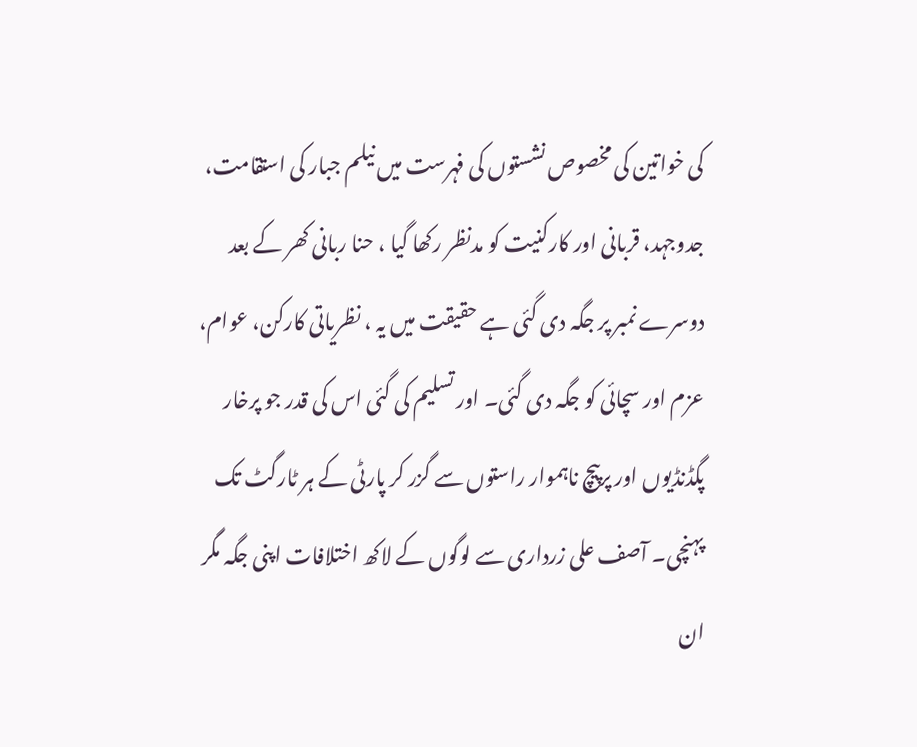کی خواتین کی مخصوص نشستوں کی فہرست میں نیلم جبار کی استقامت، جدوجہد، قربانی اور کارکنیت کو مدنظر رکھا گیا ، حنا ربانی کھر کے بعد دوسرے نمبر پر جگہ دی گئی ہے حقیقت میں یہ ، نظریاتی کارکن، عوام، عزم اور سچائی کو جگہ دی گئی۔ اور تسلیم کی گئی اس کی قدر جو پرخار پگڈنڈیوں اور پرپیچ ناہموار راستوں سے گزر کر پارٹی کے ہر ٹارگٹ تک پہنچی۔ آصف علی زرداری سے لوگوں کے لاکھ اختلافات اپنی جگہ مگر ان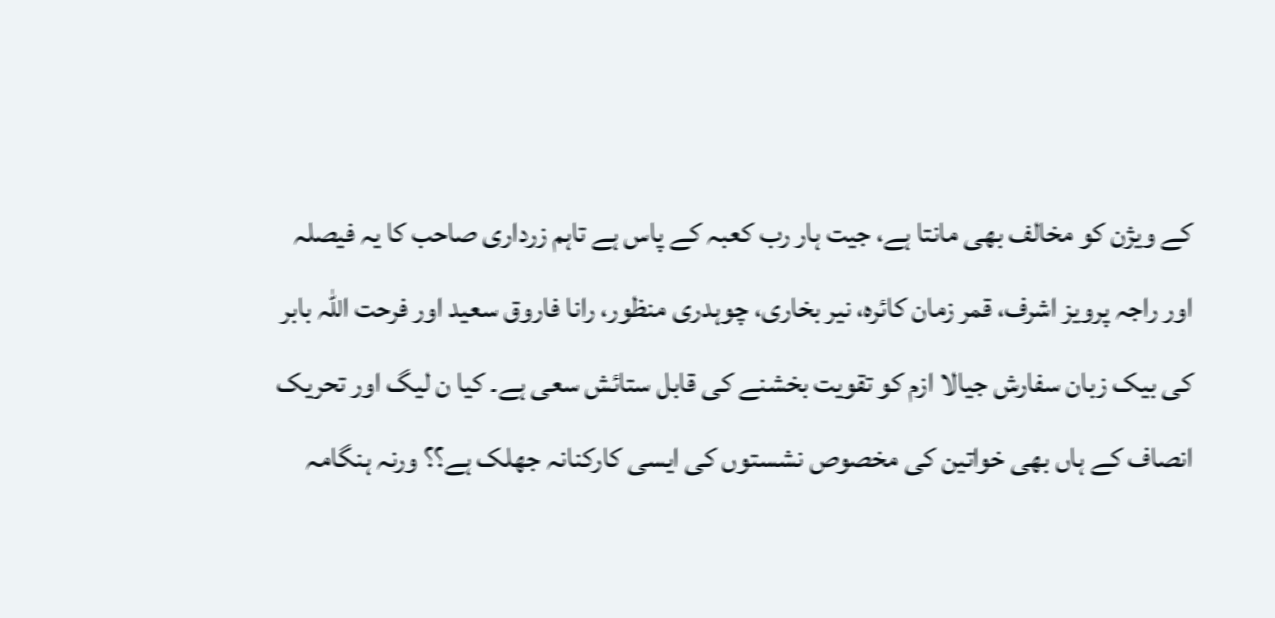کے ویژن کو مخالف بھی مانتا ہے، جیت ہار رب کعبہ کے پاس ہے تاہم زرداری صاحب کا یہ فیصلہ اور راجہ پرویز اشرف، قمر زمان کائرہ، نیر بخاری، چوہدری منظور، رانا فاروق سعید اور فرحت اللہ بابر کی بیک زبان سفارش جیالا ازم کو تقویت بخشنے کی قابل ستائش سعی ہے۔ کیا ن لیگ اور تحریک انصاف کے ہاں بھی خواتین کی مخصوص نشستوں کی ایسی کارکنانہ جھلک ہے؟؟ ورنہ ہنگامہ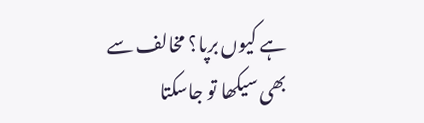ہے کیوں برپا؟ مخالف سے بھی سیکھا تو جاسکتا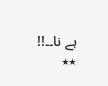ہے نا۔۔!! ٭٭